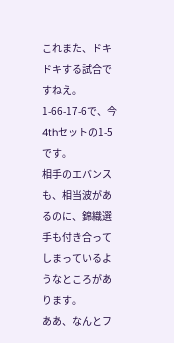これまた、ドキドキする試合ですねえ。
1-66-17-6で、今4thセットの1-5です。
相手のエバンスも、相当波があるのに、錦織選手も付き合ってしまっているようなところがあります。
ああ、なんとフ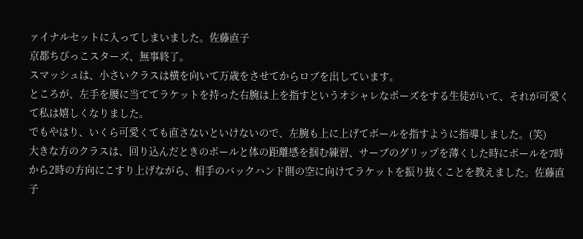ァイナルセットに入ってしまいました。佐藤直子
京都ちびっこスターズ、無事終了。
スマッシュは、小さいクラスは横を向いて万歳をさせてからロブを出しています。
ところが、左手を腰に当ててラケットを持った右腕は上を指すというオシャレなポーズをする生徒がいて、それが可愛くて私は嬉しくなりました。
でもやはり、いくら可愛くても直さないといけないので、左腕も上に上げてボールを指すように指導しました。(笑)
大きな方のクラスは、回り込んだときのボールと体の距離感を掴む練習、サーブのグリップを薄くした時にボールを7時から2時の方向にこすり上げながら、相手のバックハンド側の空に向けてラケットを振り抜くことを教えました。佐藤直子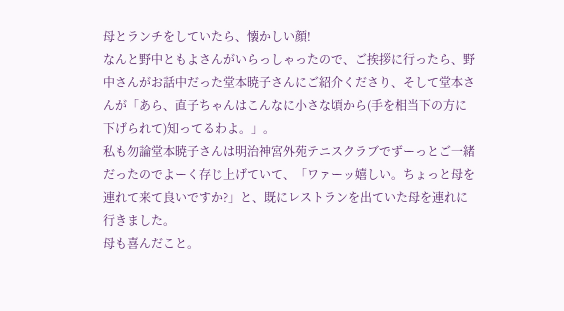母とランチをしていたら、懐かしい顔!
なんと野中ともよさんがいらっしゃったので、ご挨拶に行ったら、野中さんがお話中だった堂本暁子さんにご紹介くださり、そして堂本さんが「あら、直子ちゃんはこんなに小さな頃から(手を相当下の方に下げられて)知ってるわよ。」。
私も勿論堂本暁子さんは明治神宮外苑テニスクラブでずーっとご一緒だったのでよーく存じ上げていて、「ワァーッ嬉しい。ちょっと母を連れて来て良いですか?」と、既にレストランを出ていた母を連れに行きました。
母も喜んだこと。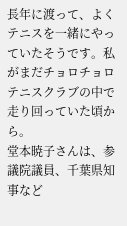長年に渡って、よくテニスを一緒にやっていたそうです。私がまだチョロチョロテニスクラブの中で走り回っていた頃から。
堂本暁子さんは、参議院議員、千葉県知事など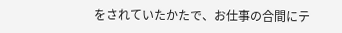をされていたかたで、お仕事の合間にテ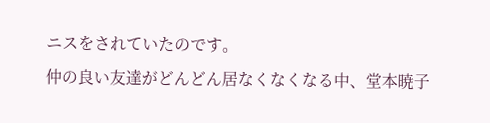ニスをされていたのです。
仲の良い友達がどんどん居なくなくなる中、堂本暁子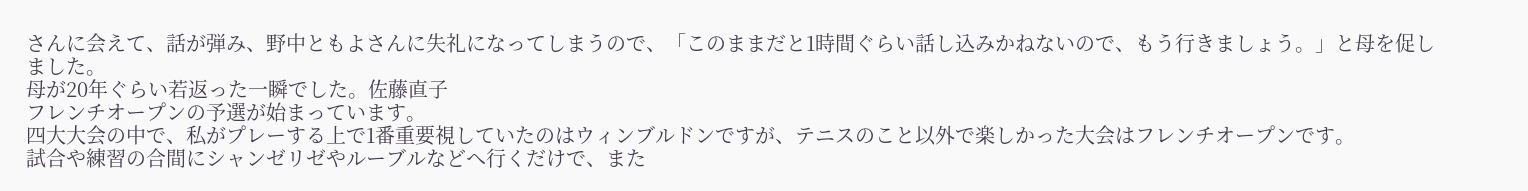さんに会えて、話が弾み、野中ともよさんに失礼になってしまうので、「このままだと1時間ぐらい話し込みかねないので、もう行きましょう。」と母を促しました。
母が20年ぐらい若返った一瞬でした。佐藤直子
フレンチオープンの予選が始まっています。
四大大会の中で、私がプレーする上で1番重要視していたのはウィンブルドンですが、テニスのこと以外で楽しかった大会はフレンチオープンです。
試合や練習の合間にシャンゼリゼやルーブルなどへ行くだけで、また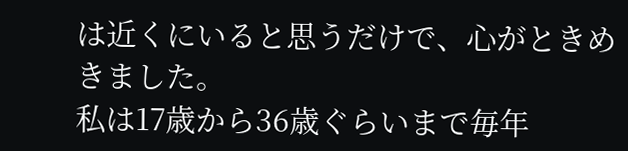は近くにいると思うだけで、心がときめきました。
私は17歳から36歳ぐらいまで毎年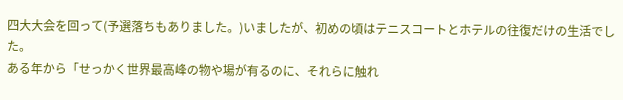四大大会を回って(予選落ちもありました。)いましたが、初めの頃はテニスコートとホテルの往復だけの生活でした。
ある年から「せっかく世界最高峰の物や場が有るのに、それらに触れ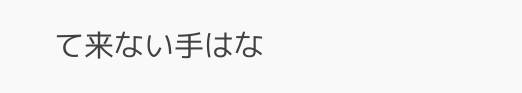て来ない手はな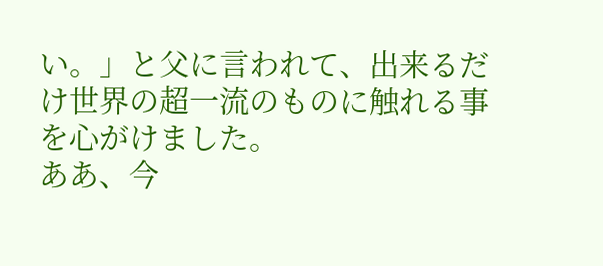い。」と父に言われて、出来るだけ世界の超一流のものに触れる事を心がけました。
ああ、今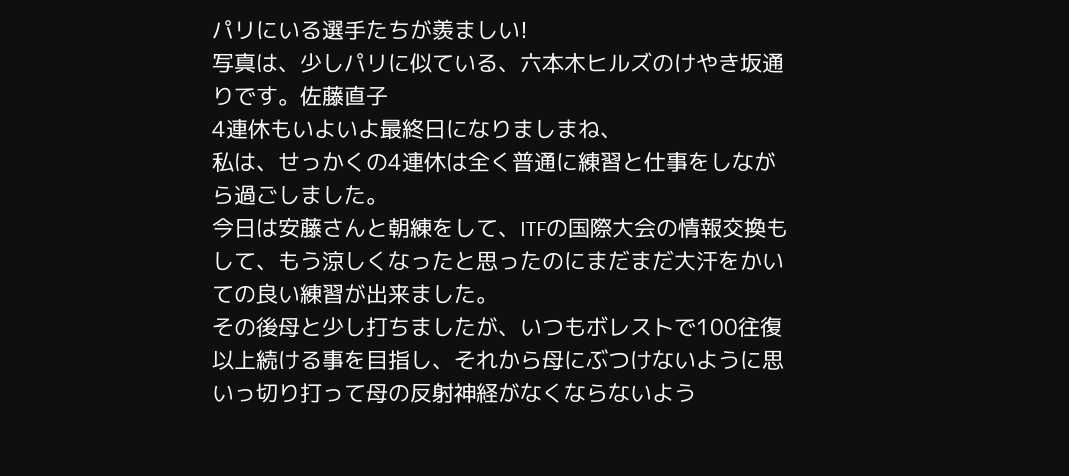パリにいる選手たちが羨ましい!
写真は、少しパリに似ている、六本木ヒルズのけやき坂通りです。佐藤直子
4連休もいよいよ最終日になりましまね、
私は、せっかくの4連休は全く普通に練習と仕事をしながら過ごしました。
今日は安藤さんと朝練をして、ITFの国際大会の情報交換もして、もう涼しくなったと思ったのにまだまだ大汗をかいての良い練習が出来ました。
その後母と少し打ちましたが、いつもボレストで100往復以上続ける事を目指し、それから母にぶつけないように思いっ切り打って母の反射神経がなくならないよう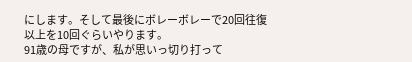にします。そして最後にボレーボレーで20回往復以上を10回ぐらいやります。
91歳の母ですが、私が思いっ切り打って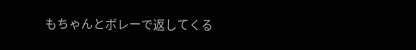もちゃんとボレーで返してくる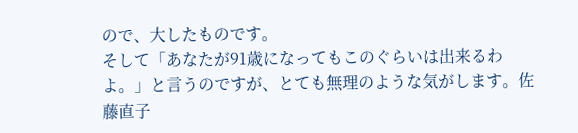ので、大したものです。
そして「あなたが91歳になってもこのぐらいは出来るわよ。」と言うのですが、とても無理のような気がします。佐藤直子